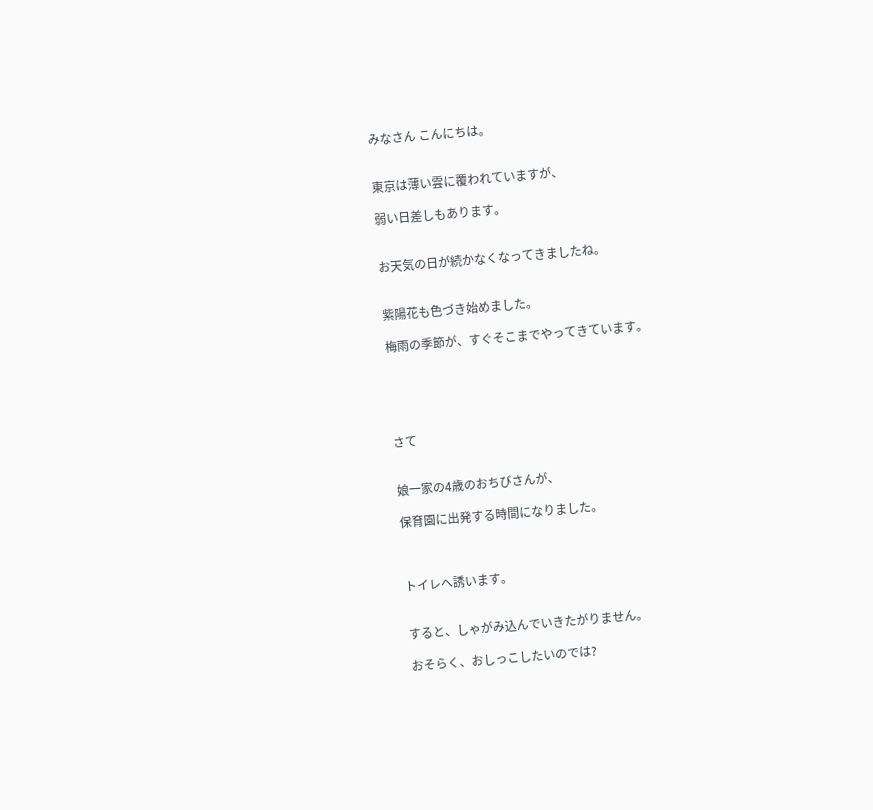みなさん こんにちは。


東京は薄い雲に覆われていますが、

弱い日差しもあります。


お天気の日が続かなくなってきましたね。


紫陽花も色づき始めました。

梅雨の季節が、すぐそこまでやってきています。





さて


娘一家の4歳のおちびさんが、

保育園に出発する時間になりました。



トイレへ誘います。


すると、しゃがみ込んでいきたがりません。

おそらく、おしっこしたいのでは?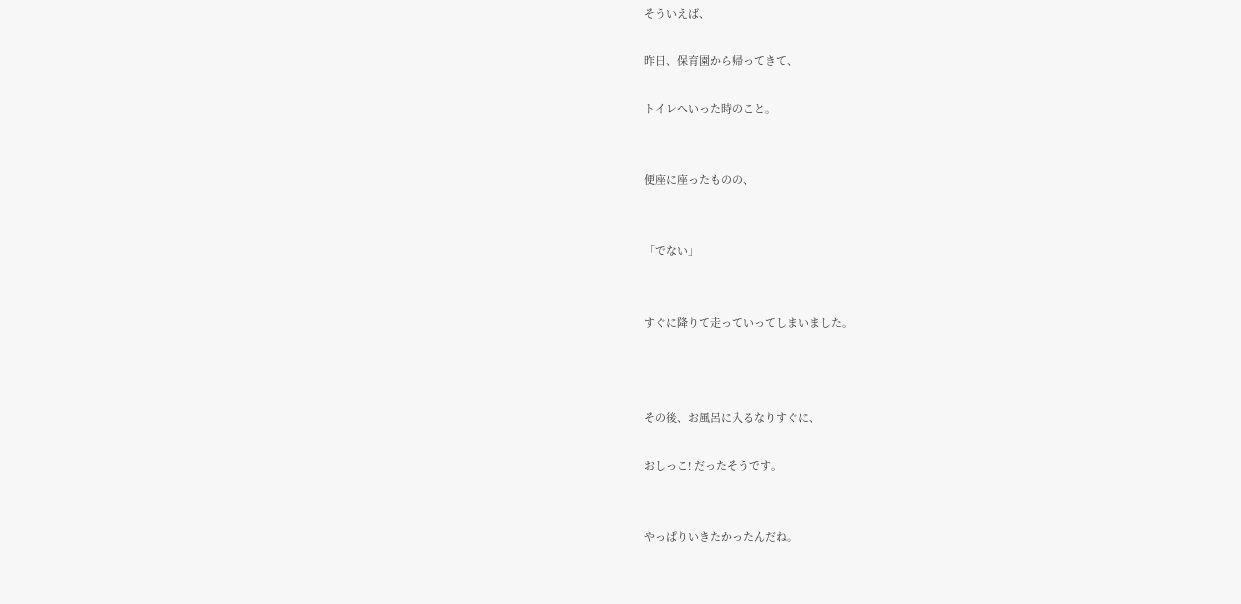そういえば、

昨日、保育園から帰ってきて、

トイレへいった時のこと。


便座に座ったものの、


「でない」


すぐに降りて走っていってしまいました。



その後、お風呂に入るなりすぐに、

おしっこ! だったそうです。


やっぱりいきたかったんだね。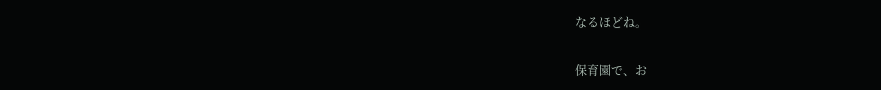なるほどね。


保育園で、お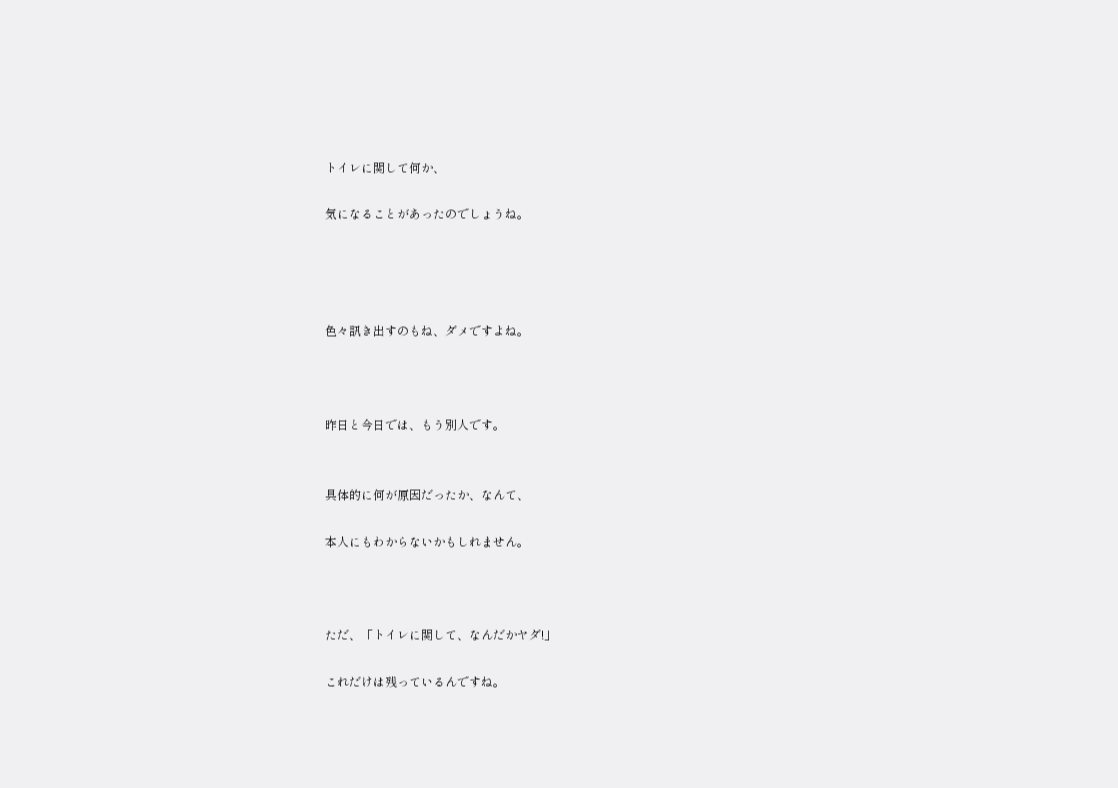トイレに関して何か、

気になることがあったのでしょうね。




色々訊き出すのもね、ダメですよね。



昨日と今日では、もう別人です。


具体的に何が原因だったか、なんて、

本人にもわからないかもしれません。



ただ、「トイレに関して、なんだかヤダ!」

これだけは残っているんですね。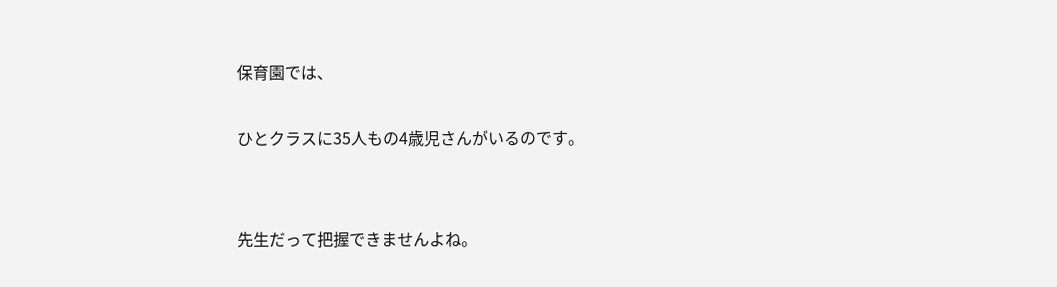保育園では、

ひとクラスに35人もの4歳児さんがいるのです。


先生だって把握できませんよね。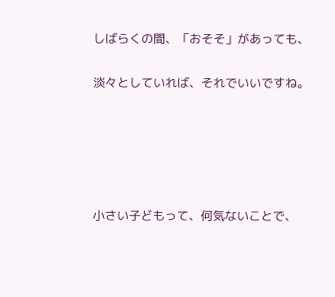しばらくの間、「おそそ」があっても、

淡々としていれば、それでいいですね。





小さい子どもって、何気ないことで、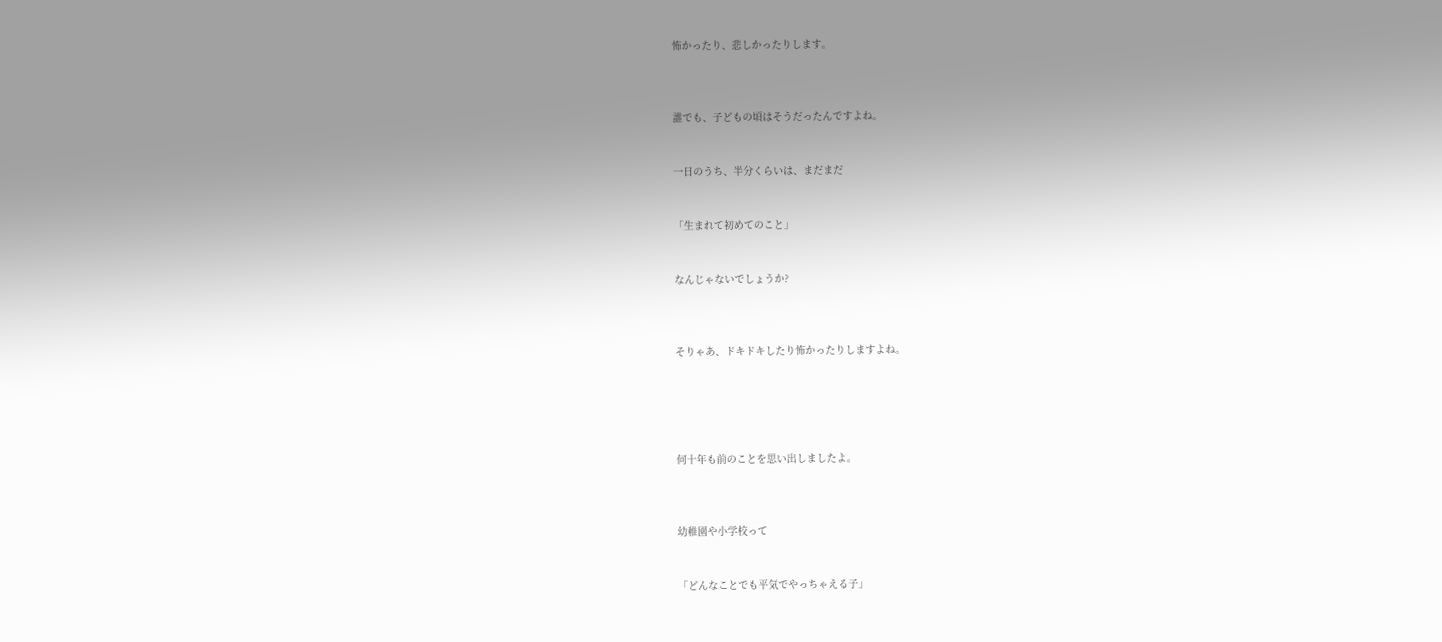怖かったり、悲しかったりします。



誰でも、子どもの頃はそうだったんですよね。


一日のうち、半分くらいは、まだまだ


「生まれて初めてのこと」


なんじゃないでしょうか?



そりゃあ、ドキドキしたり怖かったりしますよね。





何十年も前のことを思い出しましたよ。



幼稚園や小学校って


「どんなことでも平気でやっちゃえる子」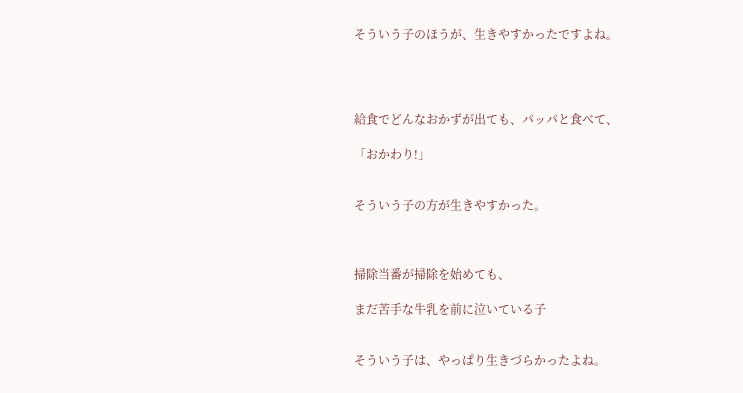そういう子のほうが、生きやすかったですよね。




給食でどんなおかずが出ても、パッパと食べて、

「おかわり!」


そういう子の方が生きやすかった。



掃除当番が掃除を始めても、

まだ苦手な牛乳を前に泣いている子


そういう子は、やっぱり生きづらかったよね。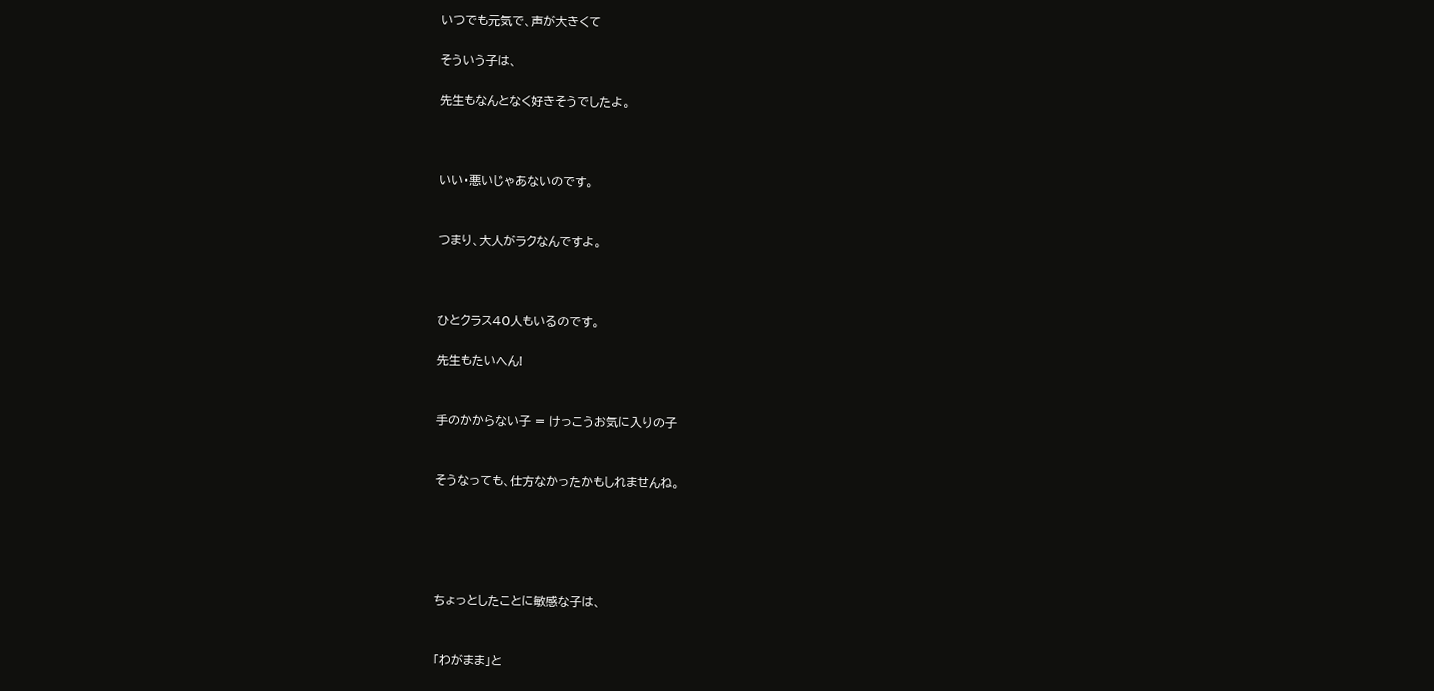いつでも元気で、声が大きくて

そういう子は、

先生もなんとなく好きそうでしたよ。



いい・悪いじゃあないのです。


つまり、大人がラクなんですよ。



ひとクラス40人もいるのです。

先生もたいへん!


手のかからない子 = けっこうお気に入りの子


そうなっても、仕方なかったかもしれませんね。





ちょっとしたことに敏感な子は、


「わがまま」と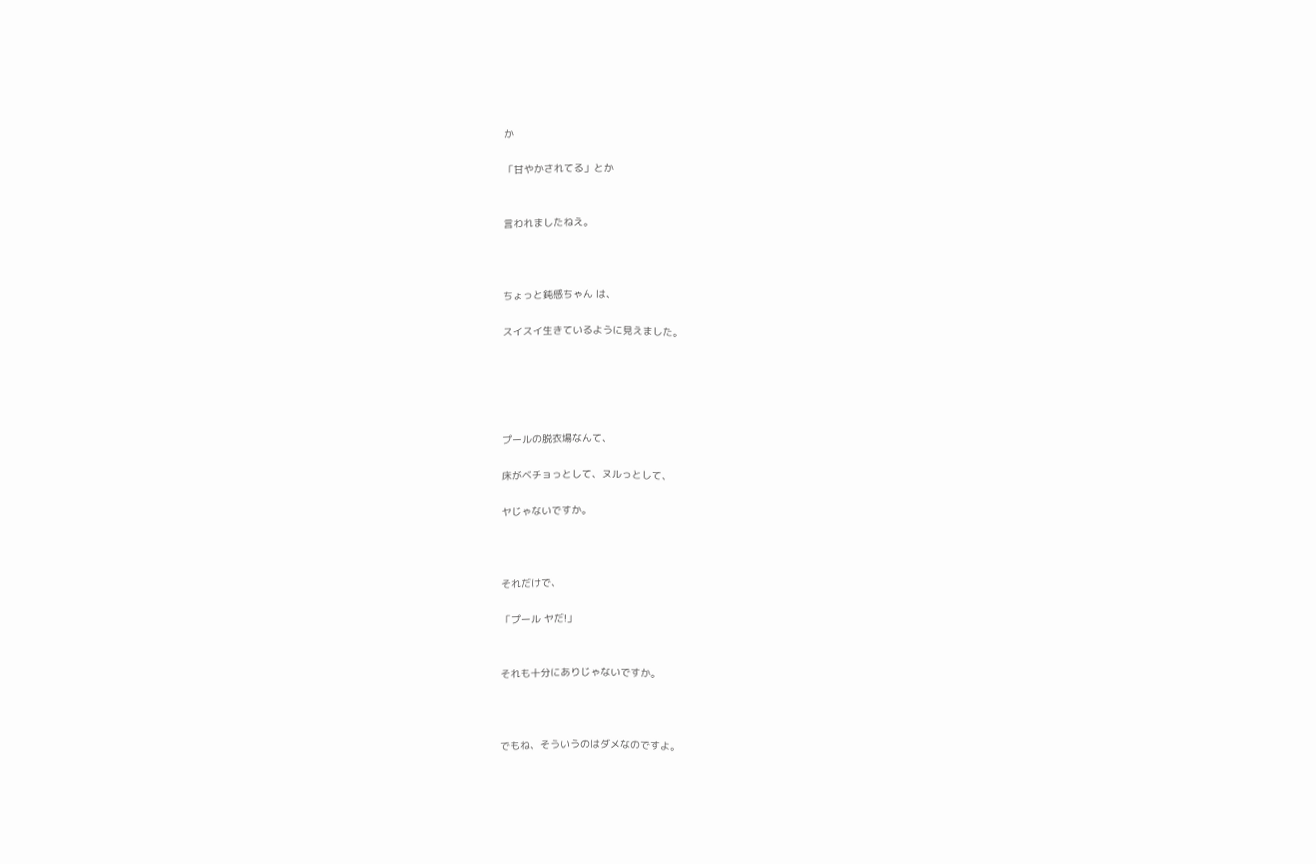か

「甘やかされてる」とか


言われましたねえ。



ちょっと鈍感ちゃん は、

スイスイ生きているように見えました。





プールの脱衣場なんて、

床がベチョっとして、ヌルっとして、

ヤじゃないですか。



それだけで、

「プール ヤだ!」


それも十分にありじゃないですか。



でもね、そういうのはダメなのですよ。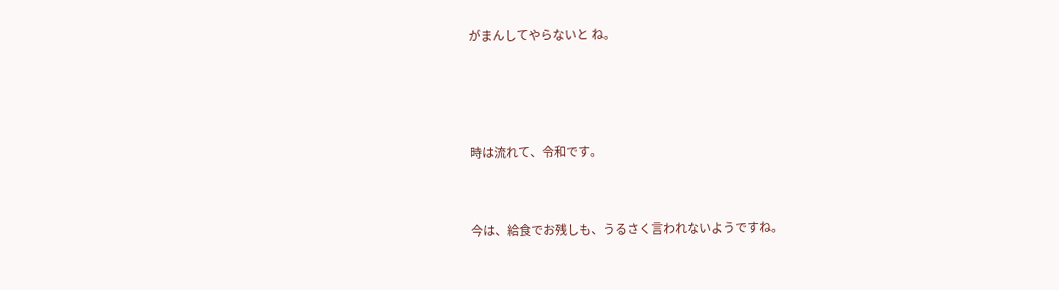がまんしてやらないと ね。





時は流れて、令和です。



今は、給食でお残しも、うるさく言われないようですね。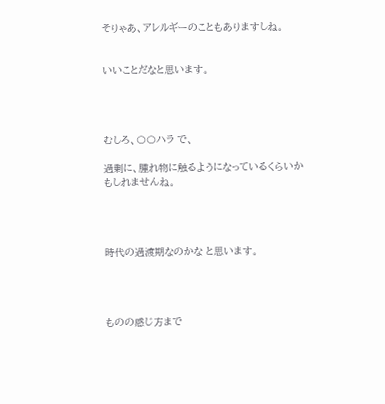そりゃあ、アレルギーのこともありますしね。


いいことだなと思います。




むしろ、〇〇ハラ で、

過剰に、腫れ物に触るようになっているくらいかもしれませんね。




時代の過渡期なのかな と思います。




ものの感じ方まで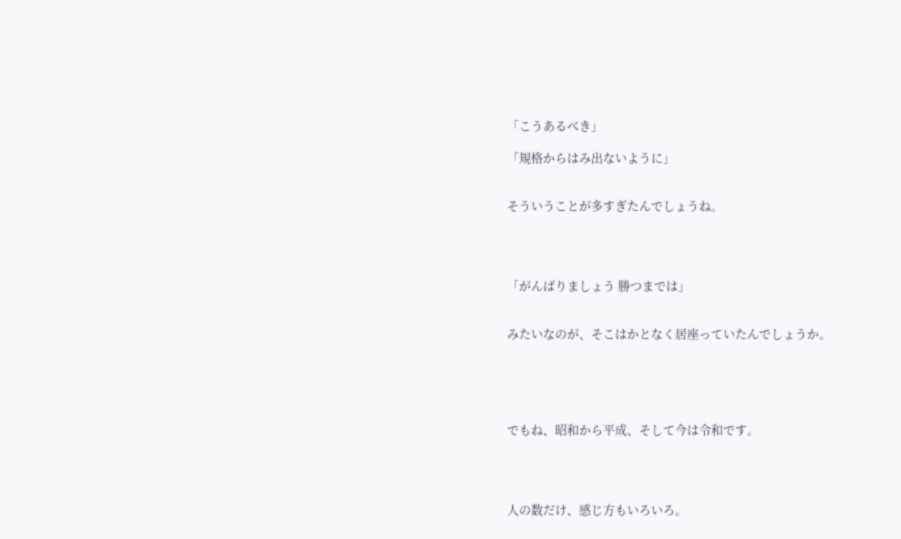「こうあるべき」

「規格からはみ出ないように」


そういうことが多すぎたんでしょうね。




「がんばりましょう 勝つまでは」


みたいなのが、そこはかとなく居座っていたんでしょうか。





でもね、昭和から平成、そして今は令和です。




人の数だけ、感じ方もいろいろ。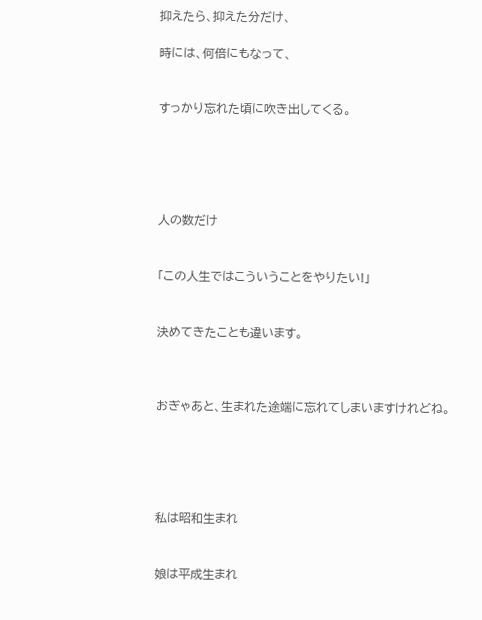抑えたら、抑えた分だけ、

時には、何倍にもなって、


すっかり忘れた頃に吹き出してくる。





人の数だけ


「この人生ではこういうことをやりたい!」


決めてきたことも違います。



おぎゃあと、生まれた途端に忘れてしまいますけれどね。





私は昭和生まれ


娘は平成生まれ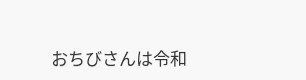おちびさんは令和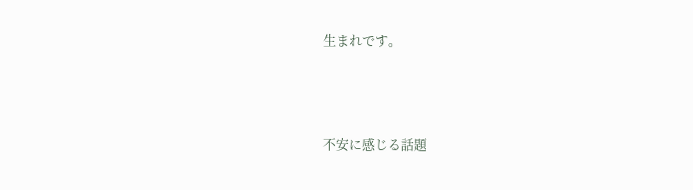生まれです。




不安に感じる話題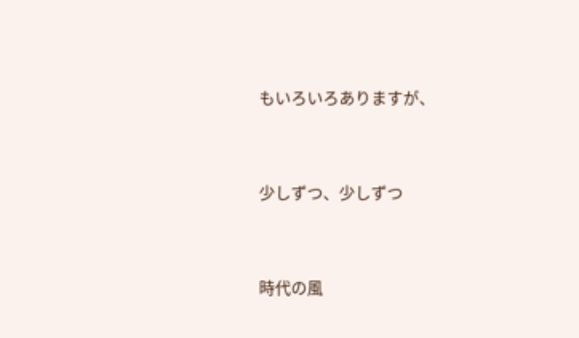もいろいろありますが、



少しずつ、少しずつ



時代の風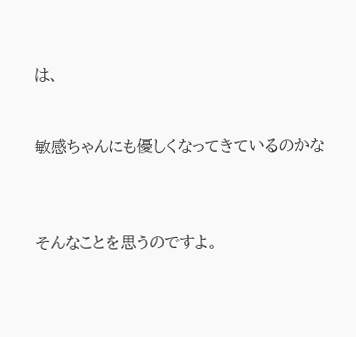は、


敏感ちゃんにも優しくなってきているのかな



そんなことを思うのですよ。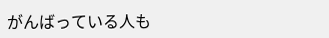がんばっている人も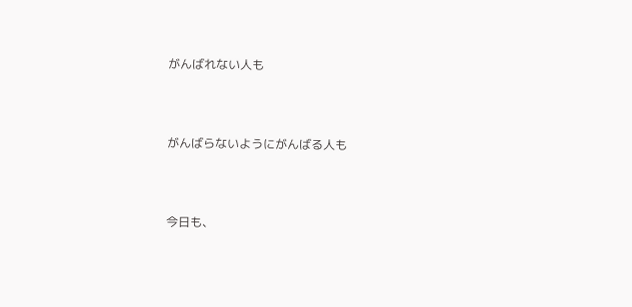がんばれない人も



がんばらないようにがんばる人も



今日も、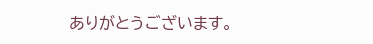ありがとうございます。